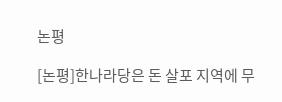논평

[논평]한나라당은 돈 살포 지역에 무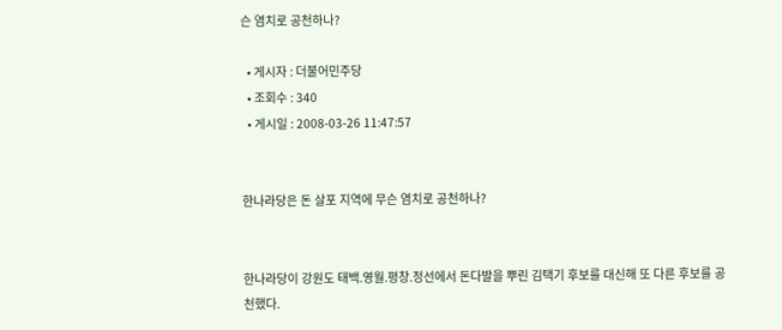슨 염치로 공천하나?

  • 게시자 : 더불어민주당
  • 조회수 : 340
  • 게시일 : 2008-03-26 11:47:57


한나라당은 돈 살포 지역에 무슨 염치로 공천하나?


한나라당이 강원도 태백.영월.평창.정선에서 돈다발을 뿌린 김택기 후보를 대신해 또 다른 후보를 공천했다.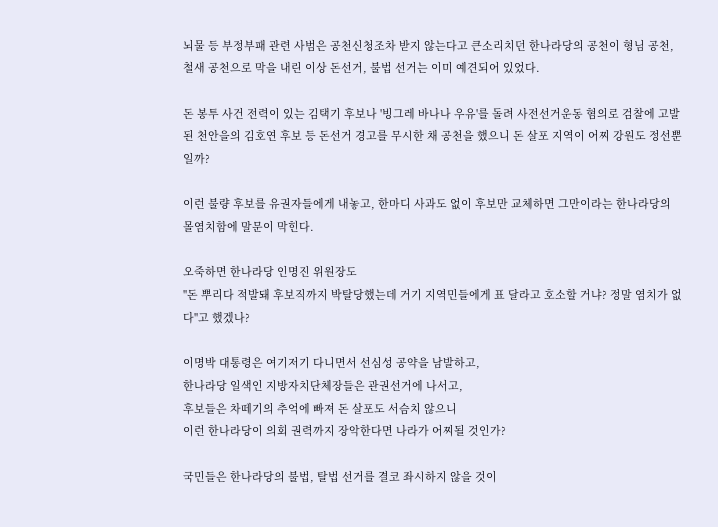뇌물 등 부정부패 관련 사범은 공천신청조차 받지 않는다고 큰소리치던 한나라당의 공천이 형님 공천, 철새 공천으로 막을 내린 이상 돈선거, 불법 선거는 이미 예견되어 있었다.

돈 봉투 사건 전력이 있는 김택기 후보나 '빙그레 바나나 우유'를 돌려 사전선거운동 혐의로 검찰에 고발된 천안을의 김호연 후보 등 돈선거 경고를 무시한 채 공천을 했으니 돈 살포 지역이 어찌 강원도 정선뿐일까?

이런 불량 후보를 유권자들에게 내놓고, 한마디 사과도 없이 후보만 교체하면 그만이라는 한나라당의 몰염치함에 말문이 막힌다.

오죽하면 한나라당 인명진 위원장도
"돈 뿌리다 적발돼 후보직까지 박탈당했는데 거기 지역민들에게 표 달라고 호소할 거냐? 정말 염치가 없다"고 했겠나?

이명박 대통령은 여기저기 다니면서 선심성 공약을 남발하고,
한나라당 일색인 지방자치단체장들은 관권선거에 나서고,
후보들은 차떼기의 추억에 빠져 돈 살포도 서슴치 않으니
이런 한나라당이 의회 권력까지 장악한다면 나라가 어찌될 것인가?

국민들은 한나라당의 불법, 탈법 선거를 결코 좌시하지 않을 것이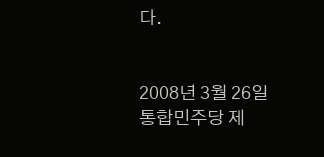다.


2008년 3월 26일
통합민주당 제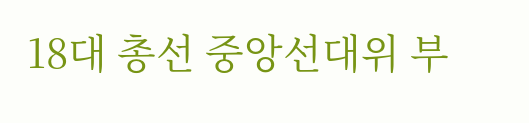18대 총선 중앙선대위 부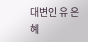대변인 유 은 혜